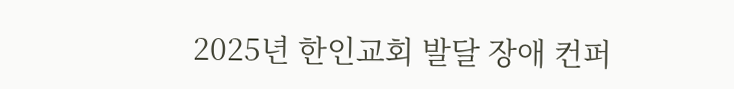2025년 한인교회 발달 장애 컨퍼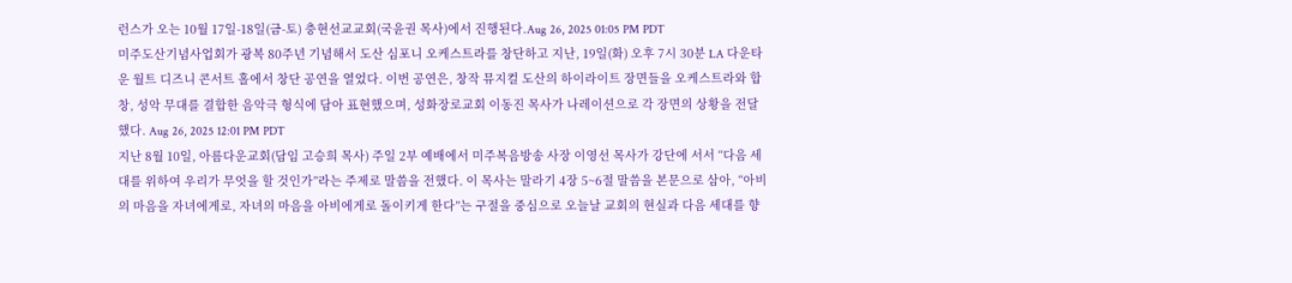런스가 오는 10월 17일-18일(금-토) 충현선교교회(국윤권 목사)에서 진행된다.Aug 26, 2025 01:05 PM PDT
미주도산기념사업회가 광복 80주년 기념해서 도산 심포니 오케스트라를 창단하고 지난, 19일(화) 오후 7시 30분 LA 다운타운 월트 디즈니 콘서트 홀에서 창단 공연을 열었다. 이번 공연은, 창작 뮤지컬 도산의 하이라이트 장면들을 오케스트라와 합창, 성악 무대를 결합한 음악극 형식에 담아 표현했으며, 성화장로교회 이동진 목사가 나레이션으로 각 장면의 상황을 전달했다. Aug 26, 2025 12:01 PM PDT
지난 8월 10일, 아름다운교회(담임 고승희 목사) 주일 2부 예배에서 미주복음방송 사장 이영선 목사가 강단에 서서 “다음 세대를 위하여 우리가 무엇을 할 것인가”라는 주제로 말씀을 전했다. 이 목사는 말라기 4장 5~6절 말씀을 본문으로 삼아, “아비의 마음을 자녀에게로, 자녀의 마음을 아비에게로 돌이키게 한다”는 구절을 중심으로 오늘날 교회의 현실과 다음 세대를 향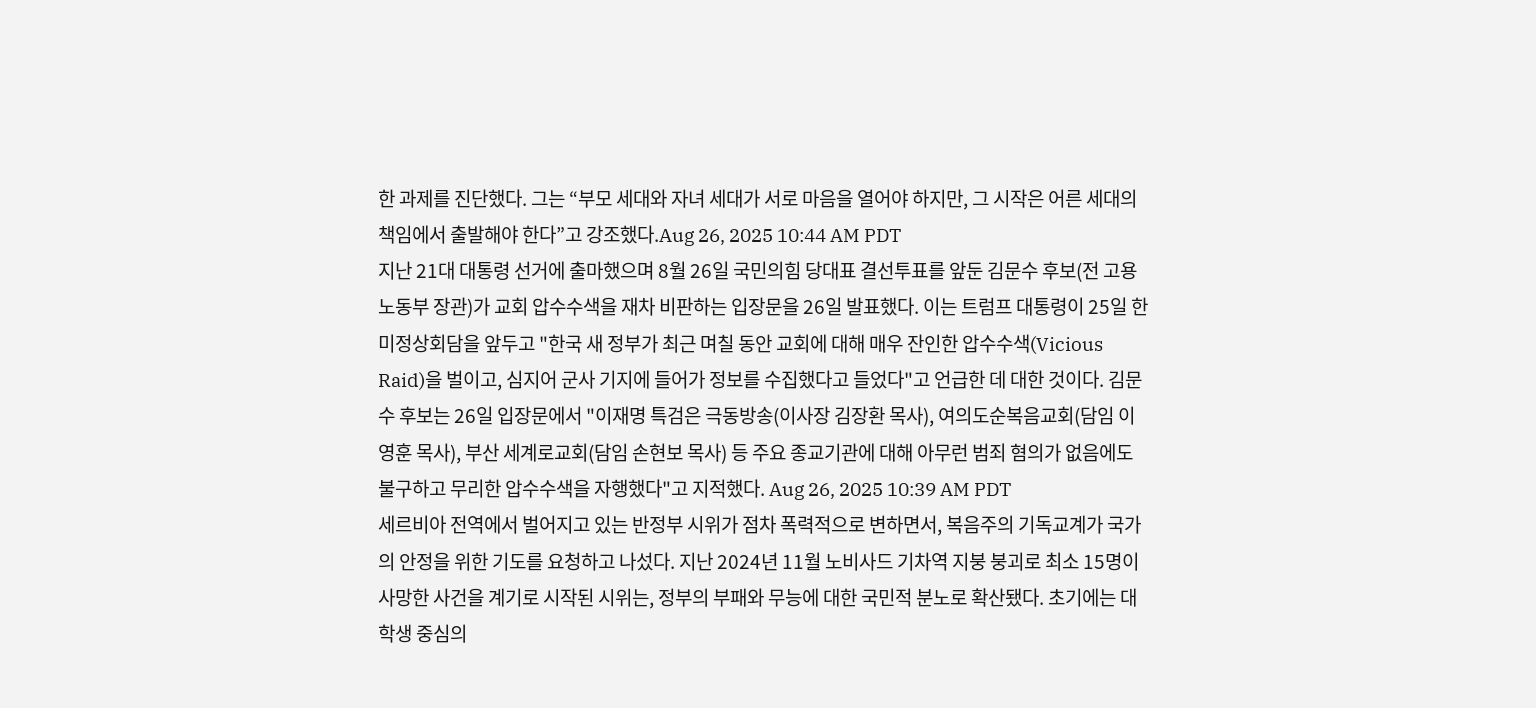한 과제를 진단했다. 그는 “부모 세대와 자녀 세대가 서로 마음을 열어야 하지만, 그 시작은 어른 세대의 책임에서 출발해야 한다”고 강조했다.Aug 26, 2025 10:44 AM PDT
지난 21대 대통령 선거에 출마했으며 8월 26일 국민의힘 당대표 결선투표를 앞둔 김문수 후보(전 고용노동부 장관)가 교회 압수수색을 재차 비판하는 입장문을 26일 발표했다. 이는 트럼프 대통령이 25일 한미정상회담을 앞두고 "한국 새 정부가 최근 며칠 동안 교회에 대해 매우 잔인한 압수수색(Vicious Raid)을 벌이고, 심지어 군사 기지에 들어가 정보를 수집했다고 들었다"고 언급한 데 대한 것이다. 김문수 후보는 26일 입장문에서 "이재명 특검은 극동방송(이사장 김장환 목사), 여의도순복음교회(담임 이영훈 목사), 부산 세계로교회(담임 손현보 목사) 등 주요 종교기관에 대해 아무런 범죄 혐의가 없음에도 불구하고 무리한 압수수색을 자행했다"고 지적했다. Aug 26, 2025 10:39 AM PDT
세르비아 전역에서 벌어지고 있는 반정부 시위가 점차 폭력적으로 변하면서, 복음주의 기독교계가 국가의 안정을 위한 기도를 요청하고 나섰다. 지난 2024년 11월 노비사드 기차역 지붕 붕괴로 최소 15명이 사망한 사건을 계기로 시작된 시위는, 정부의 부패와 무능에 대한 국민적 분노로 확산됐다. 초기에는 대학생 중심의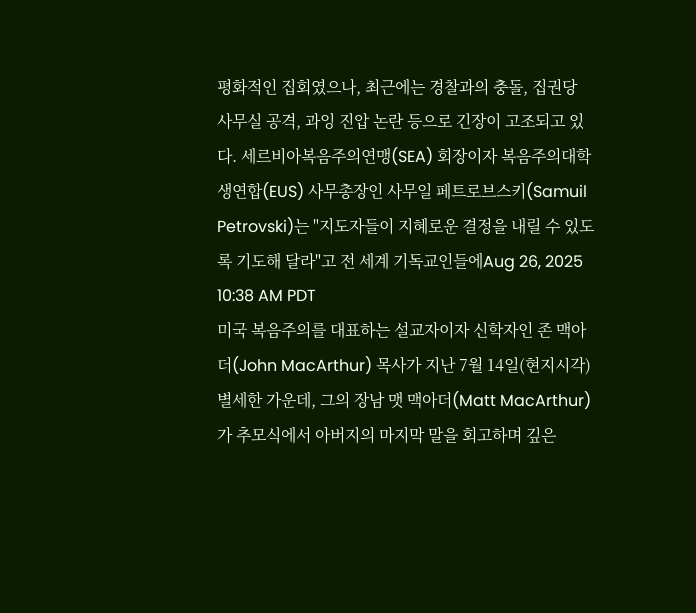평화적인 집회였으나, 최근에는 경찰과의 충돌, 집권당 사무실 공격, 과잉 진압 논란 등으로 긴장이 고조되고 있다. 세르비아복음주의연맹(SEA) 회장이자 복음주의대학생연합(EUS) 사무총장인 사무일 페트로브스키(Samuil Petrovski)는 "지도자들이 지혜로운 결정을 내릴 수 있도록 기도해 달라"고 전 세계 기독교인들에Aug 26, 2025 10:38 AM PDT
미국 복음주의를 대표하는 설교자이자 신학자인 존 맥아더(John MacArthur) 목사가 지난 7월 14일(현지시각) 별세한 가운데, 그의 장남 맷 맥아더(Matt MacArthur)가 추모식에서 아버지의 마지막 말을 회고하며 깊은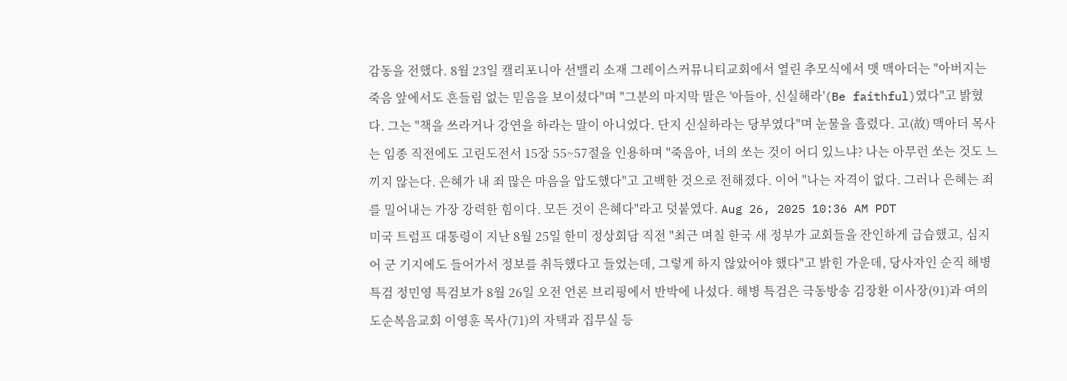감동을 전했다. 8월 23일 캘리포니아 선밸리 소재 그레이스커뮤니티교회에서 열린 추모식에서 맷 맥아더는 "아버지는 죽음 앞에서도 흔들림 없는 믿음을 보이셨다"며 "그분의 마지막 말은 '아들아, 신실해라'(Be faithful)였다"고 밝혔다. 그는 "책을 쓰라거나 강연을 하라는 말이 아니었다. 단지 신실하라는 당부였다"며 눈물을 흘렸다. 고(故) 맥아더 목사는 임종 직전에도 고린도전서 15장 55~57절을 인용하며 "죽음아, 너의 쏘는 것이 어디 있느냐? 나는 아무런 쏘는 것도 느끼지 않는다. 은혜가 내 죄 많은 마음을 압도했다"고 고백한 것으로 전해졌다. 이어 "나는 자격이 없다. 그러나 은혜는 죄를 밀어내는 가장 강력한 힘이다. 모든 것이 은혜다"라고 덧붙였다. Aug 26, 2025 10:36 AM PDT
미국 트럼프 대통령이 지난 8월 25일 한미 정상회담 직전 "최근 며칠 한국 새 정부가 교회들을 잔인하게 급습했고, 심지어 군 기지에도 들어가서 정보를 취득했다고 들었는데, 그렇게 하지 않았어야 했다"고 밝힌 가운데, 당사자인 순직 해병 특검 정민영 특검보가 8월 26일 오전 언론 브리핑에서 반박에 나섰다. 해병 특검은 극동방송 김장환 이사장(91)과 여의도순복음교회 이영훈 목사(71)의 자택과 집무실 등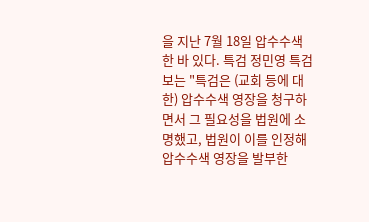을 지난 7월 18일 압수수색한 바 있다. 특검 정민영 특검보는 "특검은 (교회 등에 대한) 압수수색 영장을 청구하면서 그 필요성을 법원에 소명했고, 법원이 이를 인정해 압수수색 영장을 발부한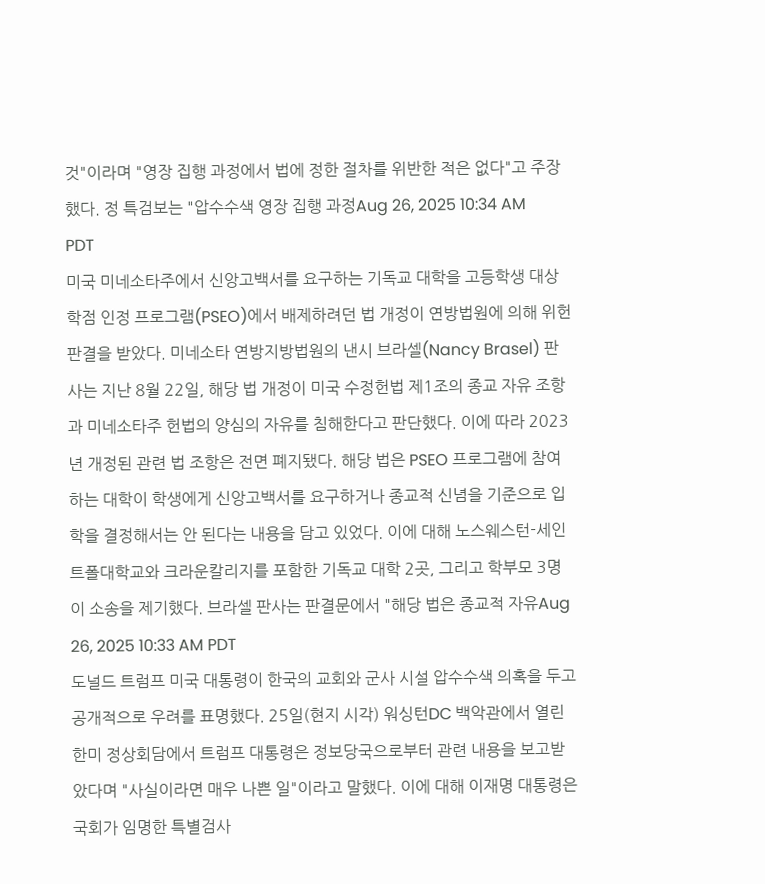것"이라며 "영장 집행 과정에서 법에 정한 절차를 위반한 적은 없다"고 주장했다. 정 특검보는 "압수수색 영장 집행 과정Aug 26, 2025 10:34 AM PDT
미국 미네소타주에서 신앙고백서를 요구하는 기독교 대학을 고등학생 대상 학점 인정 프로그램(PSEO)에서 배제하려던 법 개정이 연방법원에 의해 위헌 판결을 받았다. 미네소타 연방지방법원의 낸시 브라셀(Nancy Brasel) 판사는 지난 8월 22일, 해당 법 개정이 미국 수정헌법 제1조의 종교 자유 조항과 미네소타주 헌법의 양심의 자유를 침해한다고 판단했다. 이에 따라 2023년 개정된 관련 법 조항은 전면 폐지됐다. 해당 법은 PSEO 프로그램에 참여하는 대학이 학생에게 신앙고백서를 요구하거나 종교적 신념을 기준으로 입학을 결정해서는 안 된다는 내용을 담고 있었다. 이에 대해 노스웨스턴-세인트폴대학교와 크라운칼리지를 포함한 기독교 대학 2곳, 그리고 학부모 3명이 소송을 제기했다. 브라셀 판사는 판결문에서 "해당 법은 종교적 자유Aug 26, 2025 10:33 AM PDT
도널드 트럼프 미국 대통령이 한국의 교회와 군사 시설 압수수색 의혹을 두고 공개적으로 우려를 표명했다. 25일(현지 시각) 워싱턴DC 백악관에서 열린 한미 정상회담에서 트럼프 대통령은 정보당국으로부터 관련 내용을 보고받았다며 "사실이라면 매우 나쁜 일"이라고 말했다. 이에 대해 이재명 대통령은 국회가 임명한 특별검사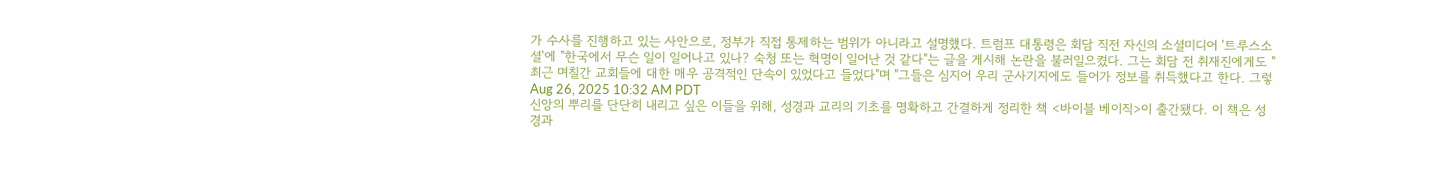가 수사를 진행하고 있는 사안으로, 정부가 직접 통제하는 범위가 아니라고 설명했다. 트럼프 대통령은 회담 직전 자신의 소셜미디어 '트루스소셜'에 "한국에서 무슨 일이 일어나고 있나? 숙청 또는 혁명이 일어난 것 같다"는 글을 게시해 논란을 불러일으켰다. 그는 회담 전 취재진에게도 "최근 며칠간 교회들에 대한 매우 공격적인 단속이 있었다고 들었다"며 "그들은 심지어 우리 군사기지에도 들어가 정보를 취득했다고 한다. 그렇Aug 26, 2025 10:32 AM PDT
신앙의 뿌리를 단단히 내리고 싶은 이들을 위해, 성경과 교리의 기초를 명확하고 간결하게 정리한 책 <바이블 베이직>이 출간됐다. 이 책은 성경과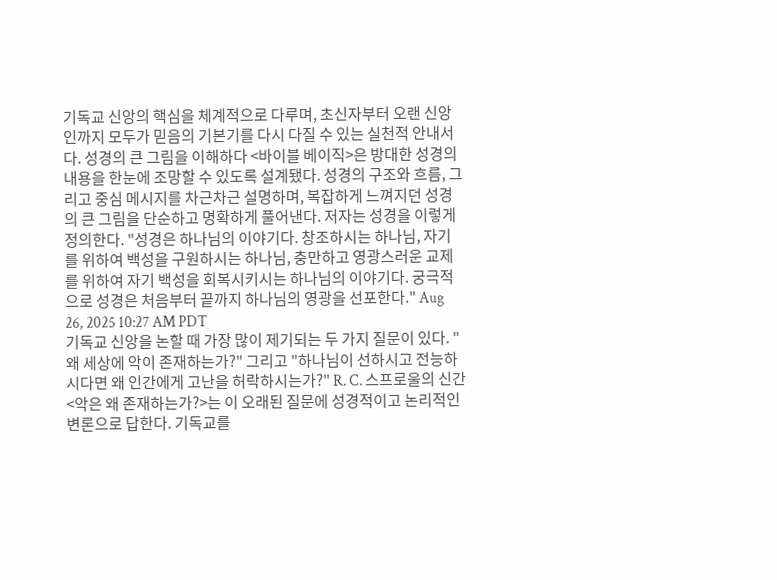기독교 신앙의 핵심을 체계적으로 다루며, 초신자부터 오랜 신앙인까지 모두가 믿음의 기본기를 다시 다질 수 있는 실천적 안내서다. 성경의 큰 그림을 이해하다 <바이블 베이직>은 방대한 성경의 내용을 한눈에 조망할 수 있도록 설계됐다. 성경의 구조와 흐름, 그리고 중심 메시지를 차근차근 설명하며, 복잡하게 느껴지던 성경의 큰 그림을 단순하고 명확하게 풀어낸다. 저자는 성경을 이렇게 정의한다. "성경은 하나님의 이야기다. 창조하시는 하나님, 자기를 위하여 백성을 구원하시는 하나님, 충만하고 영광스러운 교제를 위하여 자기 백성을 회복시키시는 하나님의 이야기다. 궁극적으로 성경은 처음부터 끝까지 하나님의 영광을 선포한다." Aug 26, 2025 10:27 AM PDT
기독교 신앙을 논할 때 가장 많이 제기되는 두 가지 질문이 있다. "왜 세상에 악이 존재하는가?" 그리고 "하나님이 선하시고 전능하시다면 왜 인간에게 고난을 허락하시는가?" R. C. 스프로울의 신간 <악은 왜 존재하는가?>는 이 오래된 질문에 성경적이고 논리적인 변론으로 답한다. 기독교를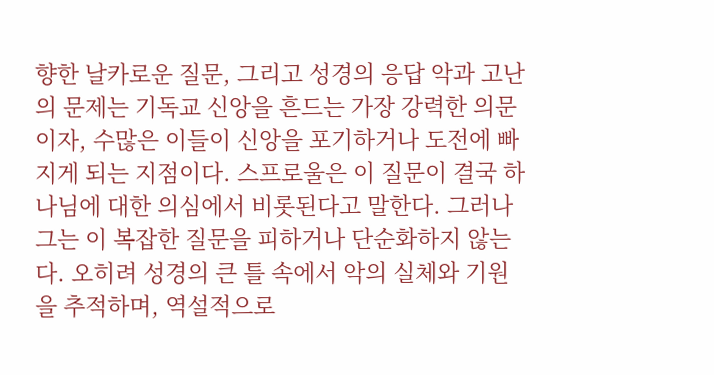향한 날카로운 질문, 그리고 성경의 응답 악과 고난의 문제는 기독교 신앙을 흔드는 가장 강력한 의문이자, 수많은 이들이 신앙을 포기하거나 도전에 빠지게 되는 지점이다. 스프로울은 이 질문이 결국 하나님에 대한 의심에서 비롯된다고 말한다. 그러나 그는 이 복잡한 질문을 피하거나 단순화하지 않는다. 오히려 성경의 큰 틀 속에서 악의 실체와 기원을 추적하며, 역설적으로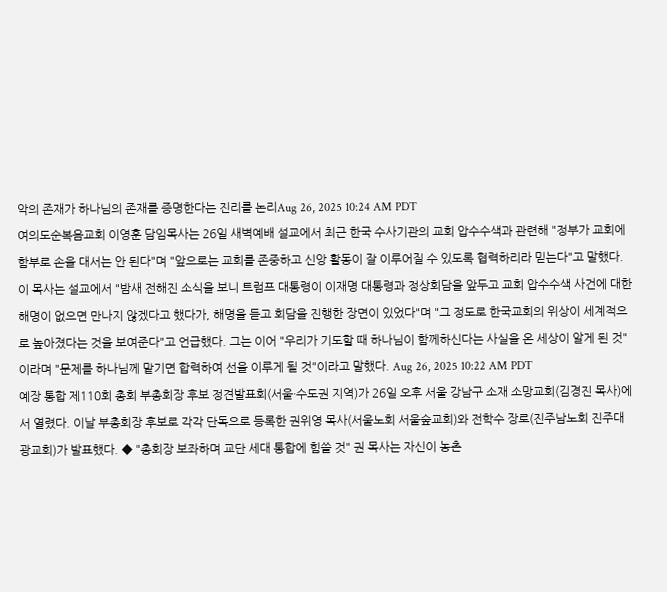악의 존재가 하나님의 존재를 증명한다는 진리를 논리Aug 26, 2025 10:24 AM PDT
여의도순복음교회 이영훈 담임목사는 26일 새벽예배 설교에서 최근 한국 수사기관의 교회 압수수색과 관련해 "정부가 교회에 함부로 손을 대서는 안 된다"며 "앞으로는 교회를 존중하고 신앙 활동이 잘 이루어질 수 있도록 협력하리라 믿는다"고 말했다. 이 목사는 설교에서 "밤새 전해진 소식을 보니 트럼프 대통령이 이재명 대통령과 정상회담을 앞두고 교회 압수수색 사건에 대한 해명이 없으면 만나지 않겠다고 했다가, 해명을 듣고 회담을 진행한 장면이 있었다"며 "그 정도로 한국교회의 위상이 세계적으로 높아졌다는 것을 보여준다"고 언급했다. 그는 이어 "우리가 기도할 때 하나님이 함께하신다는 사실을 온 세상이 알게 된 것"이라며 "문제를 하나님께 맡기면 합력하여 선을 이루게 될 것"이라고 말했다. Aug 26, 2025 10:22 AM PDT
예장 통합 제110회 총회 부총회장 후보 정견발표회(서울·수도권 지역)가 26일 오후 서울 강남구 소재 소망교회(김경진 목사)에서 열렸다. 이날 부총회장 후보로 각각 단독으로 등록한 권위영 목사(서울노회 서울숲교회)와 전학수 장로(진주남노회 진주대광교회)가 발표했다. ◆ "총회장 보좌하며 교단 세대 통합에 힘쓸 것" 권 목사는 자신이 농촌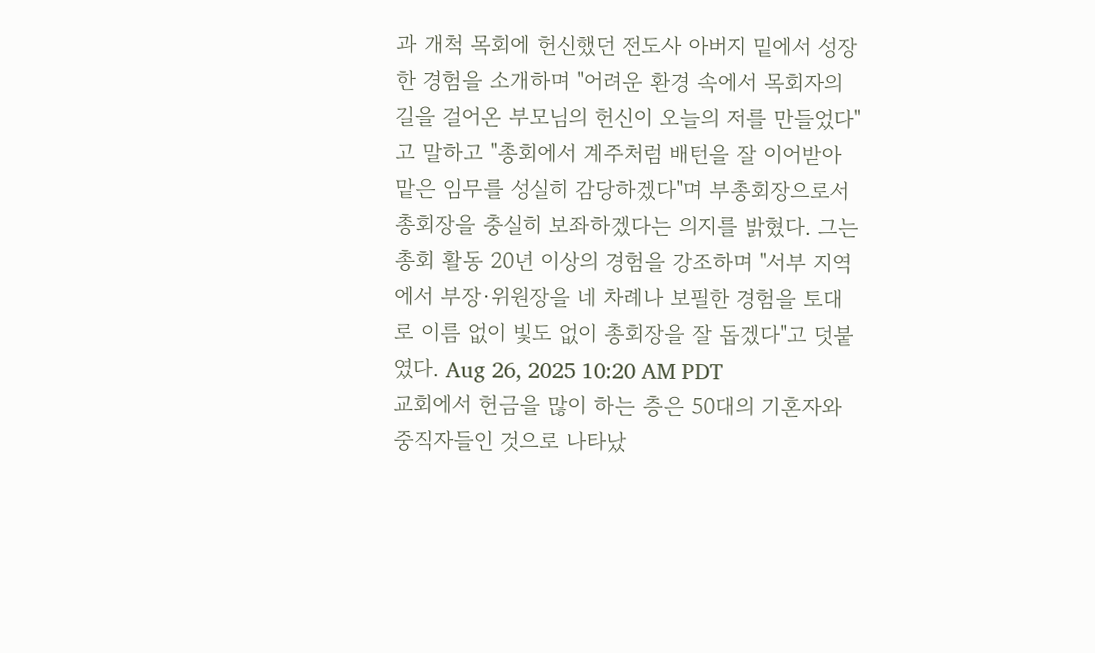과 개척 목회에 헌신했던 전도사 아버지 밑에서 성장한 경험을 소개하며 "어려운 환경 속에서 목회자의 길을 걸어온 부모님의 헌신이 오늘의 저를 만들었다"고 말하고 "총회에서 계주처럼 배턴을 잘 이어받아 맡은 임무를 성실히 감당하겠다"며 부총회장으로서 총회장을 충실히 보좌하겠다는 의지를 밝혔다. 그는 총회 활동 20년 이상의 경험을 강조하며 "서부 지역에서 부장·위원장을 네 차례나 보필한 경험을 토대로 이름 없이 빛도 없이 총회장을 잘 돕겠다"고 덧붙였다. Aug 26, 2025 10:20 AM PDT
교회에서 헌금을 많이 하는 층은 50대의 기혼자와 중직자들인 것으로 나타났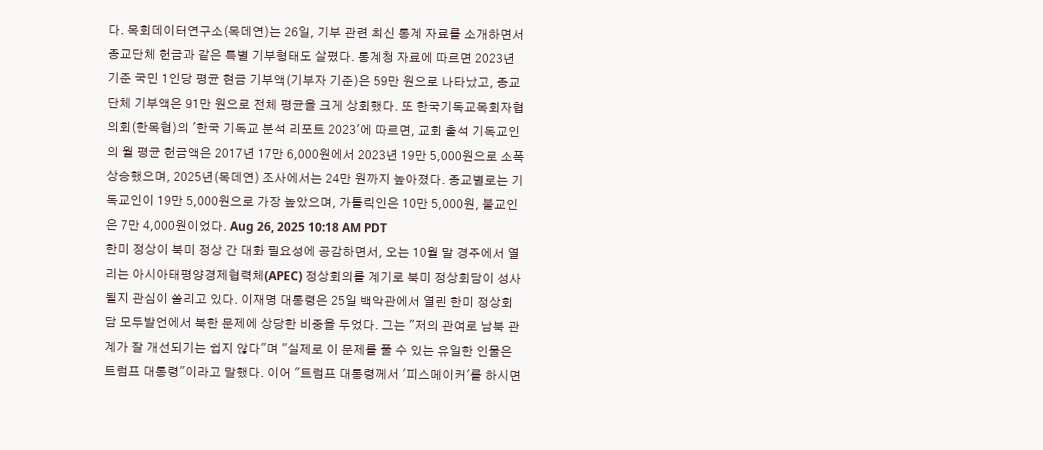다. 목회데이터연구소(목데연)는 26일, 기부 관련 최신 통계 자료를 소개하면서 종교단체 헌금과 같은 특별 기부형태도 살폈다. 통계청 자료에 따르면 2023년 기준 국민 1인당 평균 현금 기부액(기부자 기준)은 59만 원으로 나타났고, 종교단체 기부액은 91만 원으로 전체 평균을 크게 상회했다. 또 한국기독교목회자협의회(한목협)의 '한국 기독교 분석 리포트 2023'에 따르면, 교회 출석 기독교인의 월 평균 헌금액은 2017년 17만 6,000원에서 2023년 19만 5,000원으로 소폭 상승했으며, 2025년(목데연) 조사에서는 24만 원까지 높아졌다. 종교별로는 기독교인이 19만 5,000원으로 가장 높았으며, 가톨릭인은 10만 5,000원, 불교인은 7만 4,000원이었다. Aug 26, 2025 10:18 AM PDT
한미 정상이 북미 정상 간 대화 필요성에 공감하면서, 오는 10월 말 경주에서 열리는 아시아태평양경제협력체(APEC) 정상회의를 계기로 북미 정상회담이 성사될지 관심이 쏠리고 있다. 이재명 대통령은 25일 백악관에서 열린 한미 정상회담 모두발언에서 북한 문제에 상당한 비중을 두었다. 그는 "저의 관여로 남북 관계가 잘 개선되기는 쉽지 않다"며 "실제로 이 문제를 풀 수 있는 유일한 인물은 트럼프 대통령"이라고 말했다. 이어 "트럼프 대통령께서 '피스메이커'를 하시면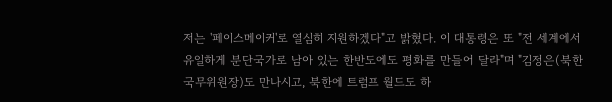저는 '페이스메이커'로 열심히 지원하겠다"고 밝혔다. 이 대통령은 또 "전 세계에서 유일하게 분단국가로 남아 있는 한반도에도 평화를 만들어 달라"며 "김정은(북한 국무위원장)도 만나시고, 북한에 트럼프 월드도 하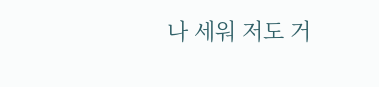나 세워 저도 거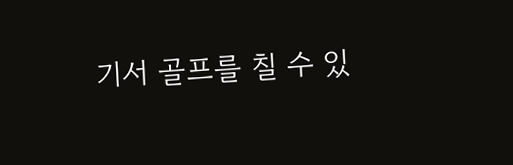기서 골프를 칠 수 있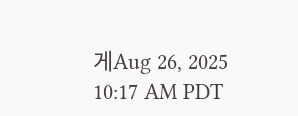게Aug 26, 2025 10:17 AM PDT